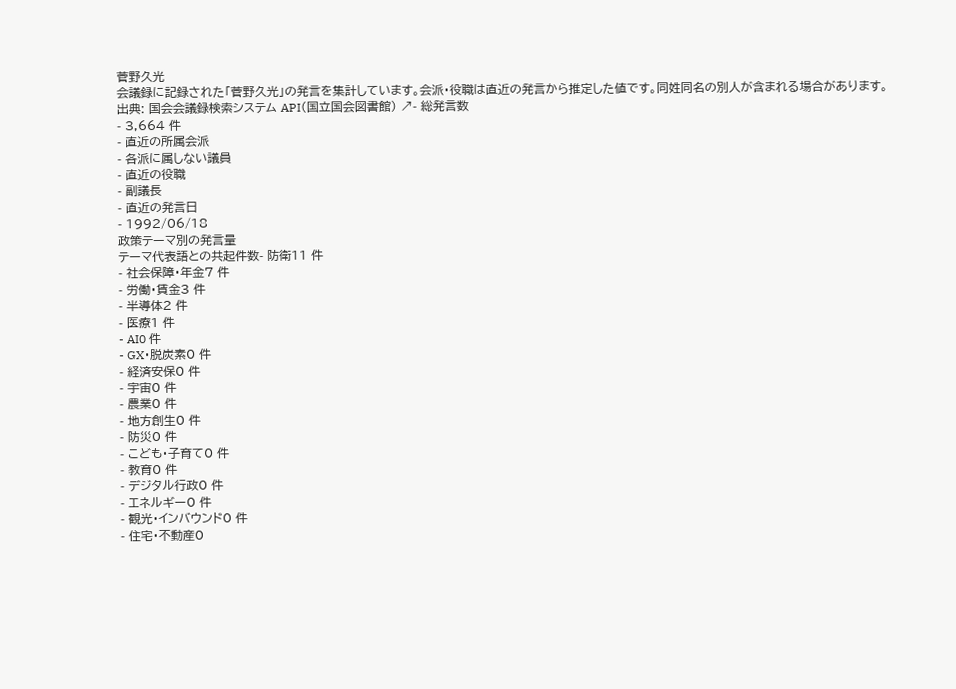菅野久光
会議録に記録された「菅野久光」の発言を集計しています。会派・役職は直近の発言から推定した値です。同姓同名の別人が含まれる場合があります。
出典: 国会会議録検索システム API(国立国会図書館) ↗- 総発言数
- 3,664 件
- 直近の所属会派
- 各派に属しない議員
- 直近の役職
- 副議長
- 直近の発言日
- 1992/06/18
政策テーマ別の発言量
テーマ代表語との共起件数- 防衛11 件
- 社会保障・年金7 件
- 労働・賃金3 件
- 半導体2 件
- 医療1 件
- AI0 件
- GX・脱炭素0 件
- 経済安保0 件
- 宇宙0 件
- 農業0 件
- 地方創生0 件
- 防災0 件
- こども・子育て0 件
- 教育0 件
- デジタル行政0 件
- エネルギー0 件
- 観光・インバウンド0 件
- 住宅・不動産0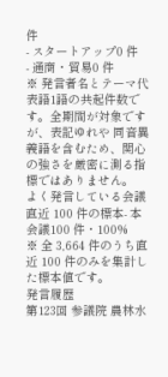件
- スタートアップ0 件
- 通商・貿易0 件
※ 発言者名とテーマ代表語1語の共起件数です。全期間が対象ですが、表記ゆれや 同音異義語を含むため、関心の強さを厳密に測る指標ではありません。
よく発言している会議
直近 100 件の標本- 本会議100 件・100%
※ 全 3,664 件のうち直近 100 件のみを集計した標本値です。
発言履歴
第123回 参議院 農林水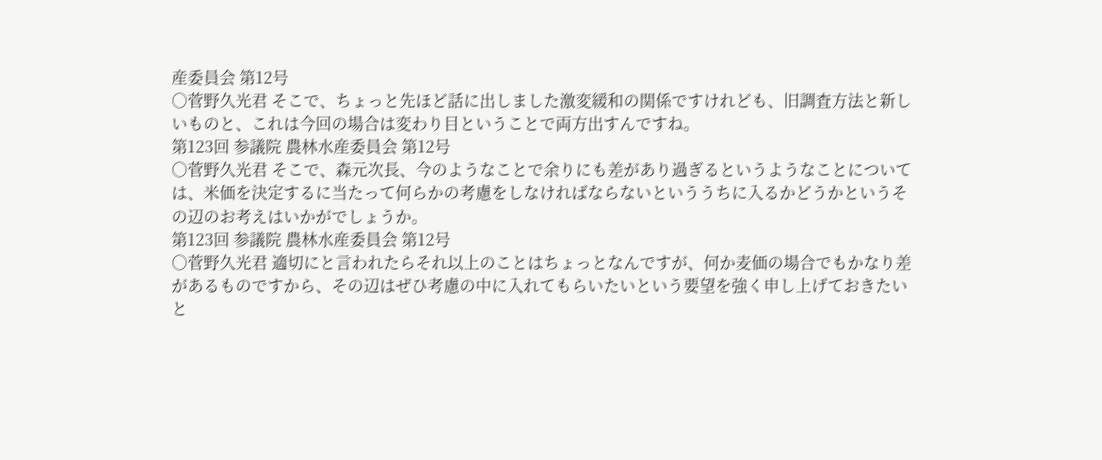産委員会 第12号
○菅野久光君 そこで、ちょっと先ほど話に出しました激変緩和の関係ですけれども、旧調査方法と新しいものと、これは今回の場合は変わり目ということで両方出すんですね。
第123回 参議院 農林水産委員会 第12号
○菅野久光君 そこで、森元次長、今のようなことで余りにも差があり過ぎるというようなことについては、米価を決定するに当たって何らかの考慮をしなければならないといううちに入るかどうかというその辺のお考えはいかがでしょうか。
第123回 参議院 農林水産委員会 第12号
○菅野久光君 適切にと言われたらそれ以上のことはちょっとなんですが、何か麦価の場合でもかなり差があるものですから、その辺はぜひ考慮の中に入れてもらいたいという要望を強く申し上げておきたいと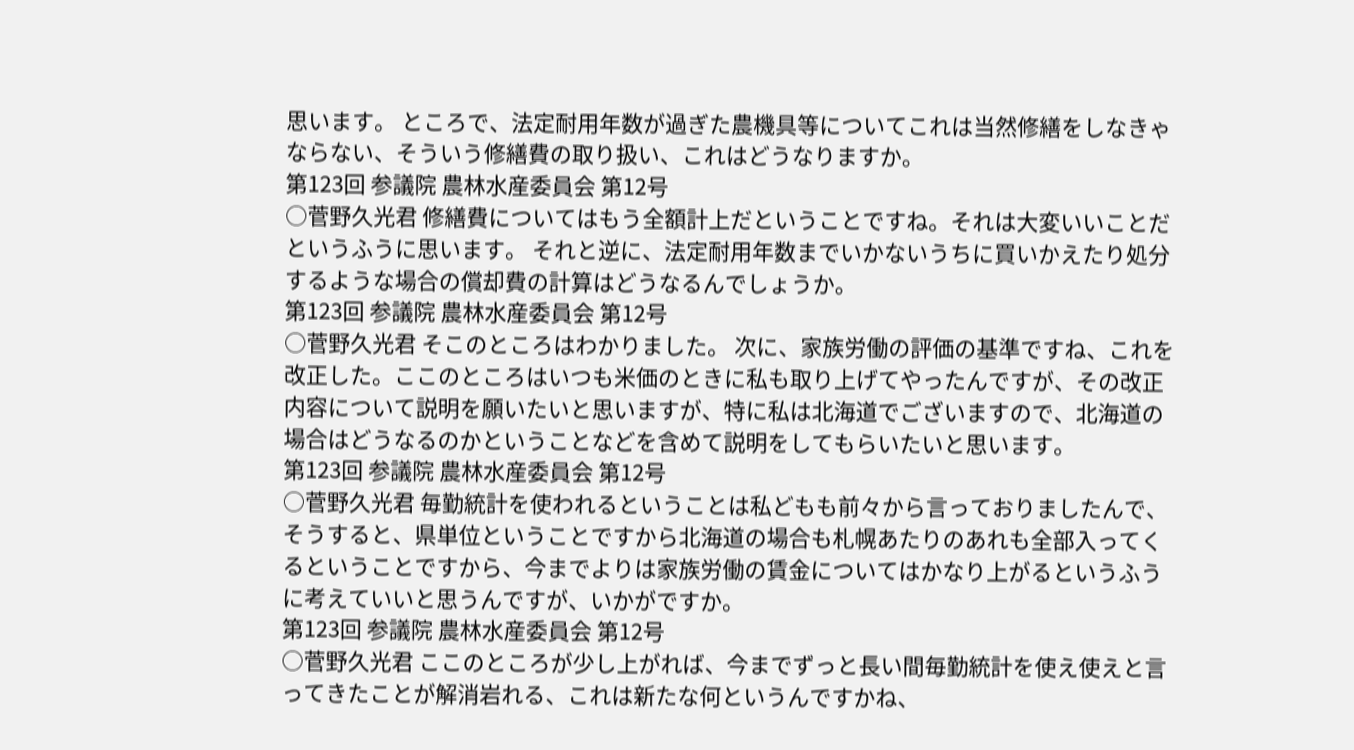思います。 ところで、法定耐用年数が過ぎた農機具等についてこれは当然修繕をしなきゃならない、そういう修繕費の取り扱い、これはどうなりますか。
第123回 参議院 農林水産委員会 第12号
○菅野久光君 修繕費についてはもう全額計上だということですね。それは大変いいことだというふうに思います。 それと逆に、法定耐用年数までいかないうちに買いかえたり処分するような場合の償却費の計算はどうなるんでしょうか。
第123回 参議院 農林水産委員会 第12号
○菅野久光君 そこのところはわかりました。 次に、家族労働の評価の基準ですね、これを改正した。ここのところはいつも米価のときに私も取り上げてやったんですが、その改正内容について説明を願いたいと思いますが、特に私は北海道でございますので、北海道の場合はどうなるのかということなどを含めて説明をしてもらいたいと思います。
第123回 参議院 農林水産委員会 第12号
○菅野久光君 毎勤統計を使われるということは私どもも前々から言っておりましたんで、そうすると、県単位ということですから北海道の場合も札幌あたりのあれも全部入ってくるということですから、今までよりは家族労働の賃金についてはかなり上がるというふうに考えていいと思うんですが、いかがですか。
第123回 参議院 農林水産委員会 第12号
○菅野久光君 ここのところが少し上がれば、今までずっと長い間毎勤統計を使え使えと言ってきたことが解消岩れる、これは新たな何というんですかね、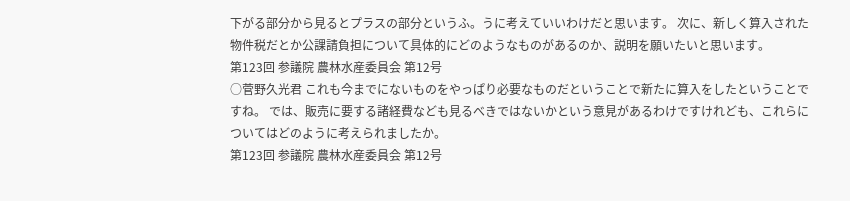下がる部分から見るとプラスの部分というふ。うに考えていいわけだと思います。 次に、新しく算入された物件税だとか公課請負担について具体的にどのようなものがあるのか、説明を願いたいと思います。
第123回 参議院 農林水産委員会 第12号
○菅野久光君 これも今までにないものをやっぱり必要なものだということで新たに算入をしたということですね。 では、販売に要する諸経費なども見るべきではないかという意見があるわけですけれども、これらについてはどのように考えられましたか。
第123回 参議院 農林水産委員会 第12号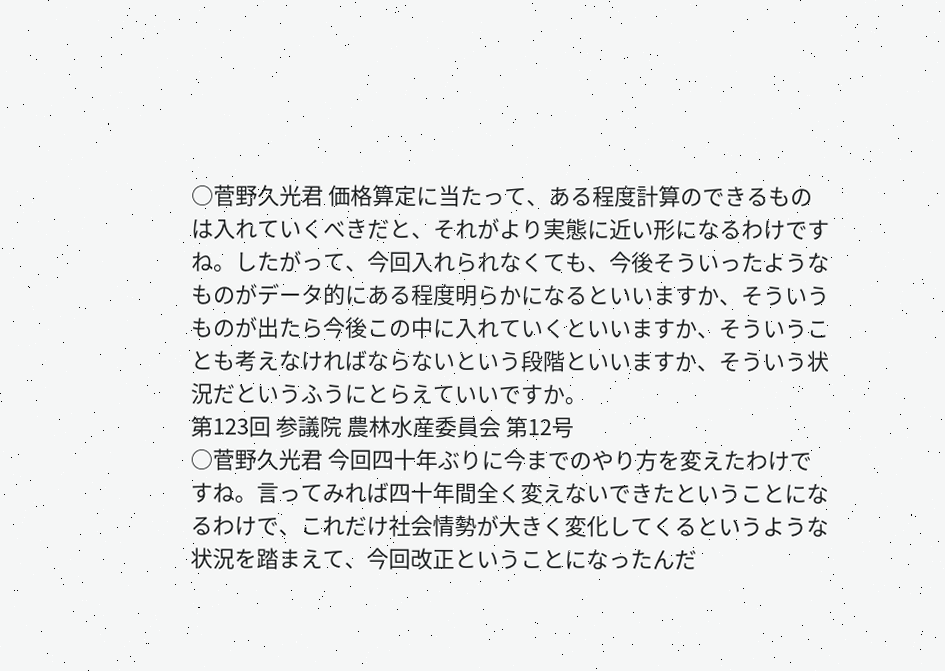○菅野久光君 価格算定に当たって、ある程度計算のできるものは入れていくべきだと、それがより実態に近い形になるわけですね。したがって、今回入れられなくても、今後そういったようなものがデータ的にある程度明らかになるといいますか、そういうものが出たら今後この中に入れていくといいますか、そういうことも考えなければならないという段階といいますか、そういう状況だというふうにとらえていいですか。
第123回 参議院 農林水産委員会 第12号
○菅野久光君 今回四十年ぶりに今までのやり方を変えたわけですね。言ってみれば四十年間全く変えないできたということになるわけで、これだけ社会情勢が大きく変化してくるというような状況を踏まえて、今回改正ということになったんだ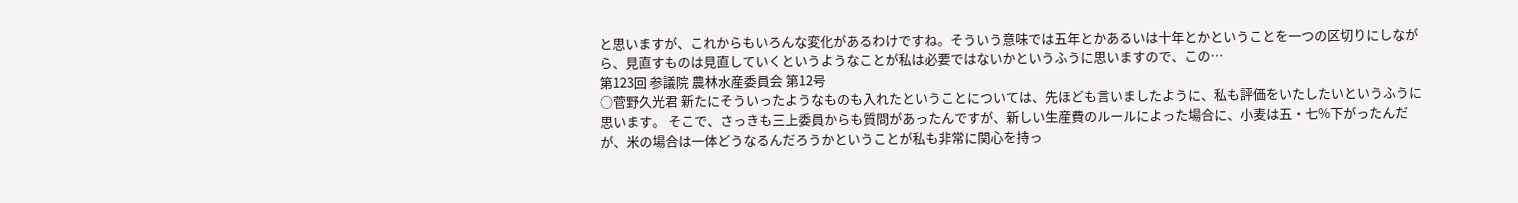と思いますが、これからもいろんな変化があるわけですね。そういう意味では五年とかあるいは十年とかということを一つの区切りにしながら、見直すものは見直していくというようなことが私は必要ではないかというふうに思いますので、この…
第123回 参議院 農林水産委員会 第12号
○菅野久光君 新たにそういったようなものも入れたということについては、先ほども言いましたように、私も評価をいたしたいというふうに思います。 そこで、さっきも三上委員からも質問があったんですが、新しい生産費のルールによった場合に、小麦は五・七%下がったんだが、米の場合は一体どうなるんだろうかということが私も非常に関心を持っ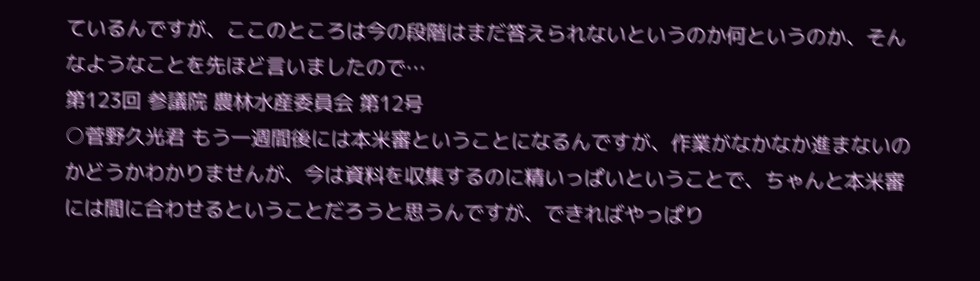ているんですが、ここのところは今の段階はまだ答えられないというのか何というのか、そんなようなことを先ほど言いましたので…
第123回 参議院 農林水産委員会 第12号
○菅野久光君 もう一週間後には本米審ということになるんですが、作業がなかなか進まないのかどうかわかりませんが、今は資料を収集するのに精いっぱいということで、ちゃんと本米審には間に合わせるということだろうと思うんですが、できればやっぱり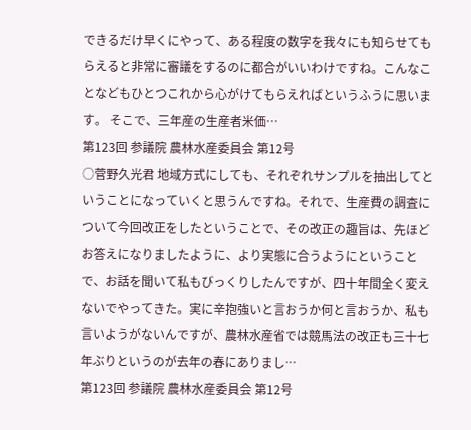できるだけ早くにやって、ある程度の数字を我々にも知らせてもらえると非常に審議をするのに都合がいいわけですね。こんなことなどもひとつこれから心がけてもらえればというふうに思います。 そこで、三年産の生産者米価…
第123回 参議院 農林水産委員会 第12号
○菅野久光君 地域方式にしても、それぞれサンプルを抽出してということになっていくと思うんですね。それで、生産費の調査について今回改正をしたということで、その改正の趣旨は、先ほどお答えになりましたように、より実態に合うようにということで、お話を聞いて私もびっくりしたんですが、四十年間全く変えないでやってきた。実に辛抱強いと言おうか何と言おうか、私も言いようがないんですが、農林水産省では競馬法の改正も三十七年ぶりというのが去年の春にありまし…
第123回 参議院 農林水産委員会 第12号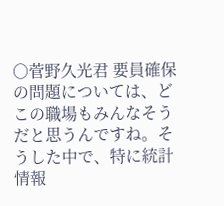○菅野久光君 要員確保の問題については、どこの職場もみんなそうだと思うんですね。そうした中で、特に統計情報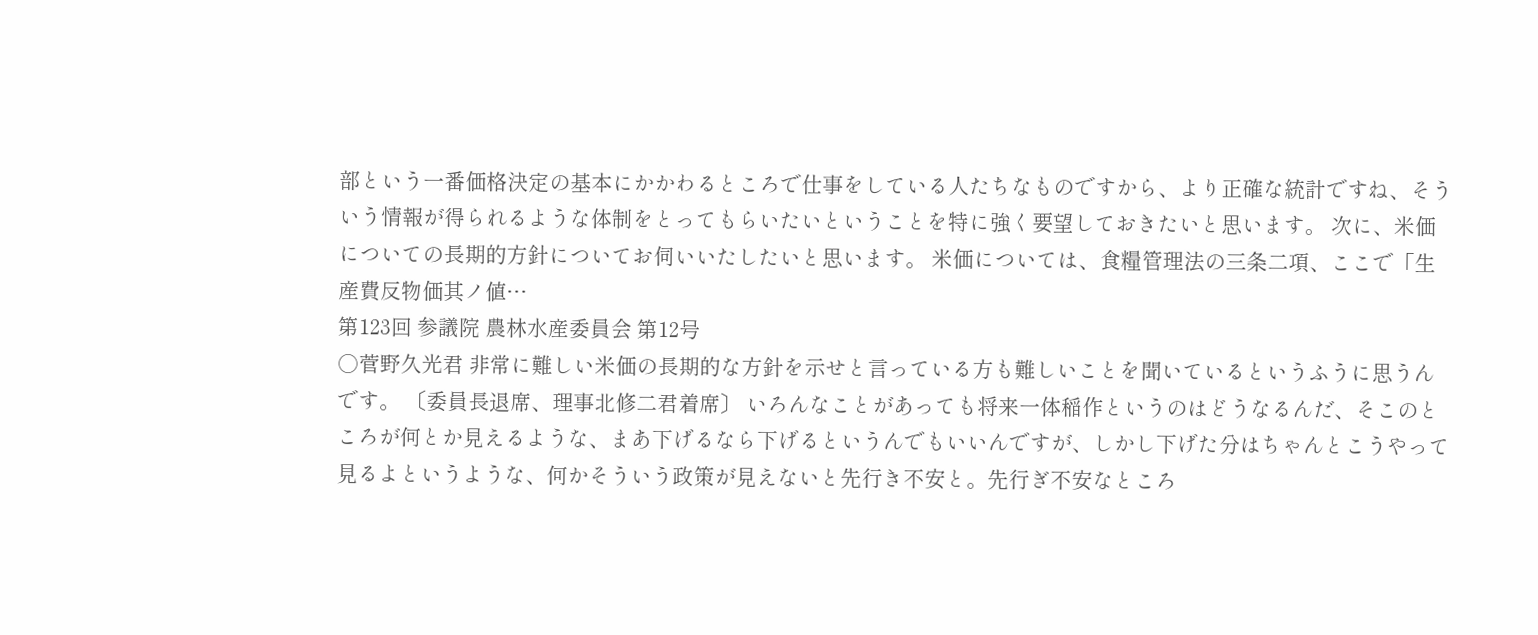部という一番価格決定の基本にかかわるところで仕事をしている人たちなものですから、より正確な統計ですね、そういう情報が得られるような体制をとってもらいたいということを特に強く要望しておきたいと思います。 次に、米価についての長期的方針についてお伺いいたしたいと思います。 米価については、食糧管理法の三条二項、ここで「生産費反物価其ノ値…
第123回 参議院 農林水産委員会 第12号
○菅野久光君 非常に難しい米価の長期的な方針を示せと言っている方も難しいことを聞いているというふうに思うんです。 〔委員長退席、理事北修二君着席〕 いろんなことがあっても将来一体稲作というのはどうなるんだ、そこのところが何とか見えるような、まあ下げるなら下げるというんでもいいんですが、しかし下げた分はちゃんとこうやって見るよというような、何かそういう政策が見えないと先行き不安と。先行ぎ不安なところ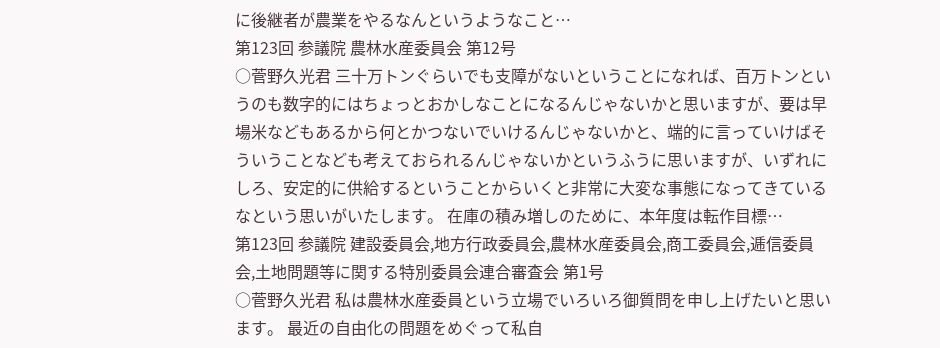に後継者が農業をやるなんというようなこと…
第123回 参議院 農林水産委員会 第12号
○菅野久光君 三十万トンぐらいでも支障がないということになれば、百万トンというのも数字的にはちょっとおかしなことになるんじゃないかと思いますが、要は早場米などもあるから何とかつないでいけるんじゃないかと、端的に言っていけばそういうことなども考えておられるんじゃないかというふうに思いますが、いずれにしろ、安定的に供給するということからいくと非常に大変な事態になってきているなという思いがいたします。 在庫の積み増しのために、本年度は転作目標…
第123回 参議院 建設委員会,地方行政委員会,農林水産委員会,商工委員会,逓信委員会,土地問題等に関する特別委員会連合審査会 第1号
○菅野久光君 私は農林水産委員という立場でいろいろ御質問を申し上げたいと思います。 最近の自由化の問題をめぐって私自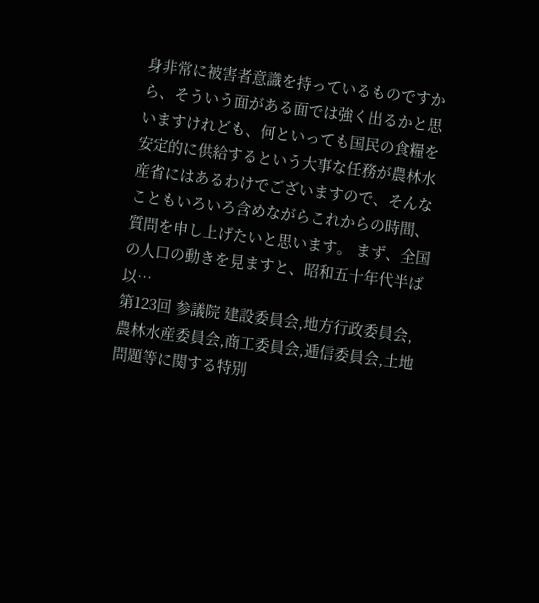身非常に被害者意識を持っているものですから、そういう面がある面では強く出るかと思いますけれども、何といっても国民の食糧を安定的に供給するという大事な任務が農林水産省にはあるわけでございますので、そんなこともいろいろ含めながらこれからの時間、質問を申し上げたいと思います。 まず、全国の人口の動きを見ますと、昭和五十年代半ば以…
第123回 参議院 建設委員会,地方行政委員会,農林水産委員会,商工委員会,逓信委員会,土地問題等に関する特別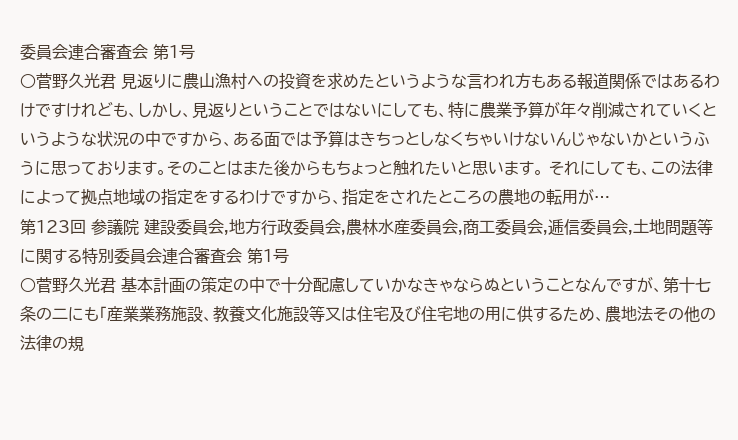委員会連合審査会 第1号
○菅野久光君 見返りに農山漁村への投資を求めたというような言われ方もある報道関係ではあるわけですけれども、しかし、見返りということではないにしても、特に農業予算が年々削減されていくというような状況の中ですから、ある面では予算はきちっとしなくちゃいけないんじゃないかというふうに思っております。そのことはまた後からもちょっと触れたいと思います。 それにしても、この法律によって拠点地域の指定をするわけですから、指定をされたところの農地の転用が…
第123回 参議院 建設委員会,地方行政委員会,農林水産委員会,商工委員会,逓信委員会,土地問題等に関する特別委員会連合審査会 第1号
○菅野久光君 基本計画の策定の中で十分配慮していかなきゃならぬということなんですが、第十七条の二にも「産業業務施設、教養文化施設等又は住宅及び住宅地の用に供するため、農地法その他の法律の規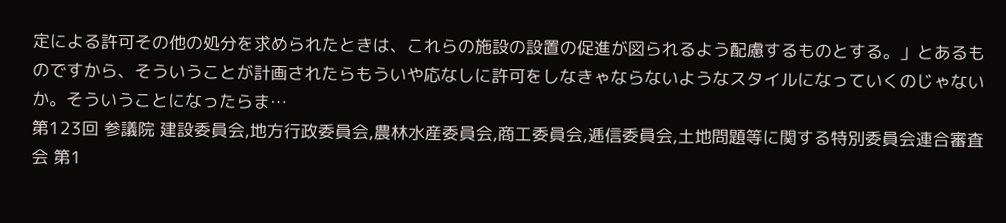定による許可その他の処分を求められたときは、これらの施設の設置の促進が図られるよう配慮するものとする。」とあるものですから、そういうことが計画されたらもういや応なしに許可をしなきゃならないようなスタイルになっていくのじゃないか。そういうことになったらま…
第123回 参議院 建設委員会,地方行政委員会,農林水産委員会,商工委員会,逓信委員会,土地問題等に関する特別委員会連合審査会 第1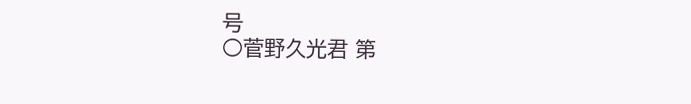号
○菅野久光君 第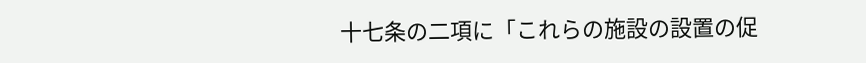十七条の二項に「これらの施設の設置の促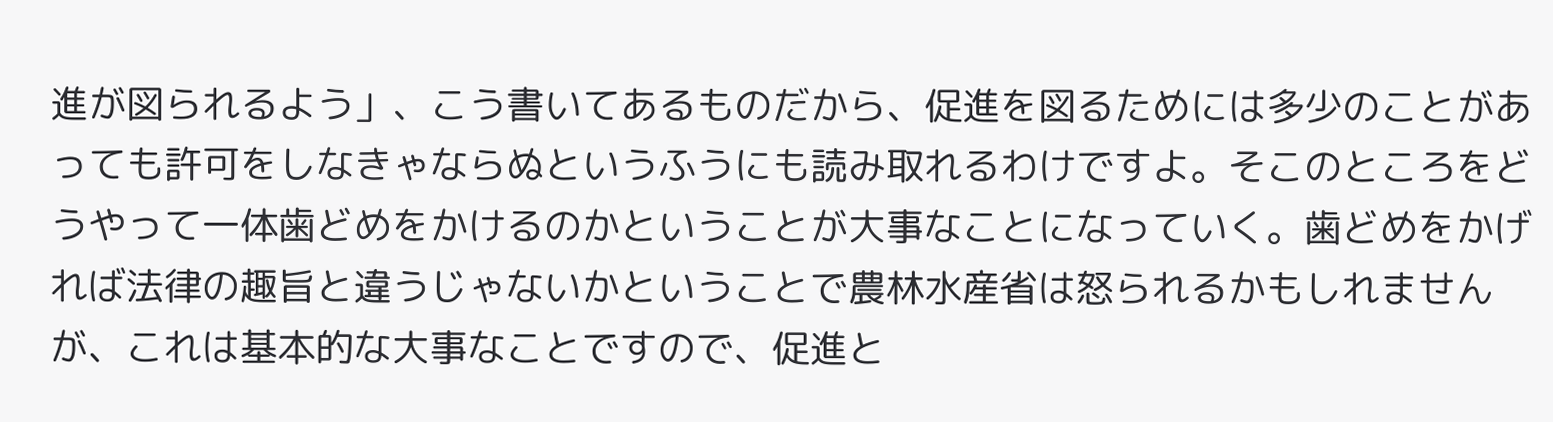進が図られるよう」、こう書いてあるものだから、促進を図るためには多少のことがあっても許可をしなきゃならぬというふうにも読み取れるわけですよ。そこのところをどうやって一体歯どめをかけるのかということが大事なことになっていく。歯どめをかげれば法律の趣旨と違うじゃないかということで農林水産省は怒られるかもしれませんが、これは基本的な大事なことですので、促進と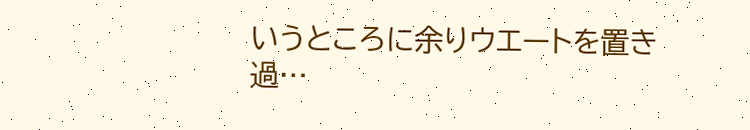いうところに余りウエートを置き過…